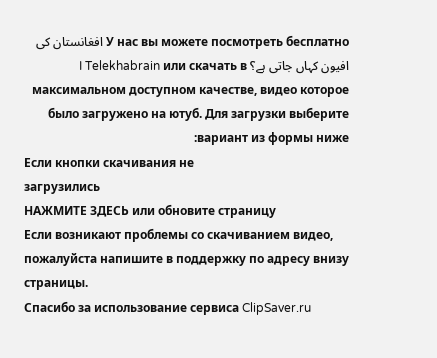У нас вы можете посмотреть бесплатно افغانستان کی افیون کہاں جاتی ہے؟ I Telekhabrain или скачать в максимальном доступном качестве, видео которое было загружено на ютуб. Для загрузки выберите вариант из формы ниже:
Если кнопки скачивания не
загрузились
НАЖМИТЕ ЗДЕСЬ или обновите страницу
Если возникают проблемы со скачиванием видео, пожалуйста напишите в поддержку по адресу внизу
страницы.
Спасибо за использование сервиса ClipSaver.ru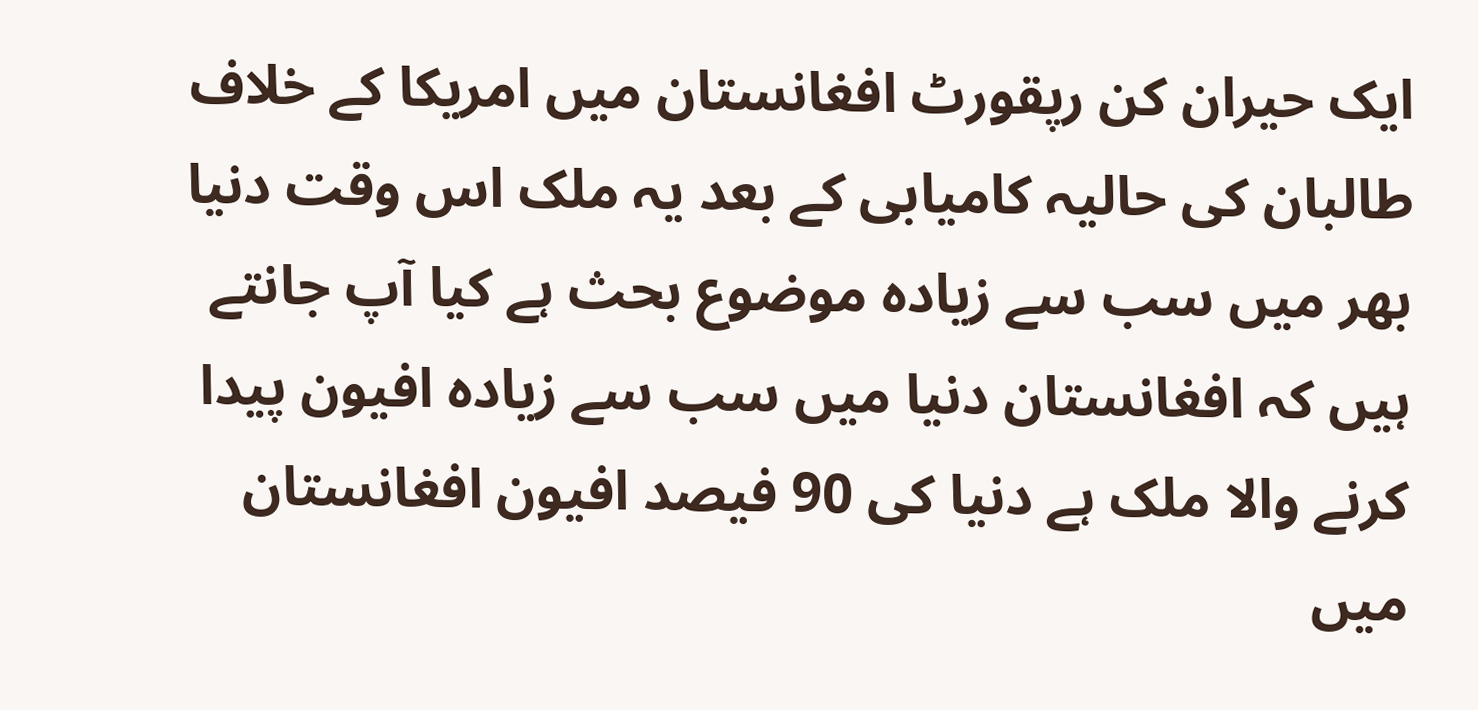ایک حیران کن رپقورٹ افغانستان میں امریکا کے خلاف طالبان کی حالیہ کامیابی کے بعد یہ ملک اس وقت دنیا بھر میں سب سے زیادہ موضوع بحث ہے کیا آپ جانتے ہیں کہ افغانستان دنیا میں سب سے زیادہ افیون پیدا کرنے والا ملک ہے دنیا کی 90 فیصد افیون افغانستان میں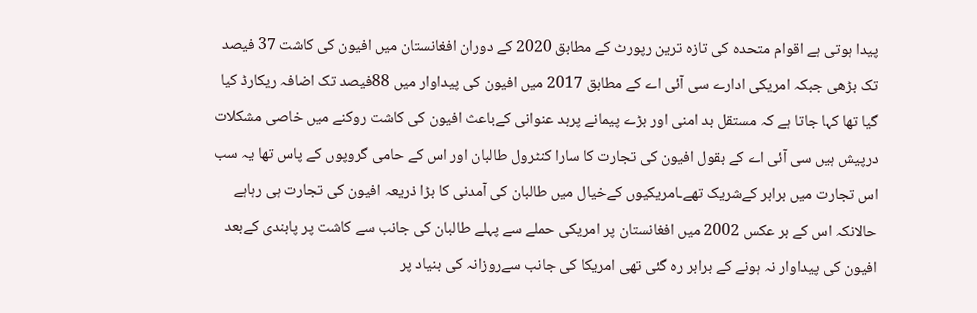پیدا ہوتی ہے اقوام متحدہ کی تازہ ترین رپورٹ کے مطابق 2020 کے دوران افغانستان میں افیون کی کاشت 37 فیصد تک بڑھی جبکہ امریکی ادارے سی آئی اے کے مطابق 2017 میں افیون کی پیداوار میں 88فیصد تک اضافہ ریکارڈ کیا گیا تھا کہا جاتا ہے کہ مستقل بد امنی اور بڑے پیمانے پربد عنوانی کےباعث افیون کی کاشت روکنے میں خاصی مشکلات درپیش ہیں سی آئی اے کے بقول افیون کی تجارت کا سارا کنٹرول طالبان اور اس کے حامی گروپوں کے پاس تھا یہ سب اس تجارت میں برابر کےشریک تھےـامریکیوں کےخیال میں طالبان کی آمدنی کا بڑا ذریعہ افیون کی تجارت ہی رہاہے حالانکہ اس کے بر عکس 2002 میں افغانستان پر امریکی حملے سے پہلے طالبان کی جانب سے کاشت پر پابندی کےبعد افیون کی پیداوار نہ ہونے کے برابر رہ گئی تھی امریکا کی جانب سےروزانہ کی بنیاد پر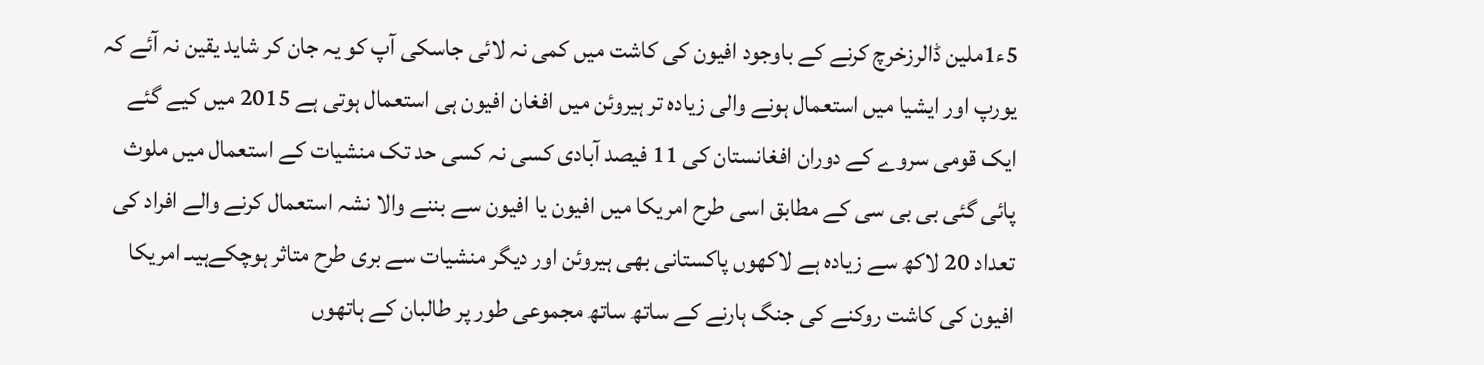5ء1ملین ڈالرزخرچ کرنے کے باوجود افیون کی کاشت میں کمی نہ لائی جاسکی آپ کو یہ جان کر شاید یقین نہ آئے کہ یورپ اور ایشیا میں استعمال ہونے والی زیادہ تر ہیروئن میں افغان افیون ہی استعمال ہوتی ہے 2015 میں کیے گئے ایک قومی سروے کے دوران افغانستان کی 11 فیصد آبادی کسی نہ کسی حد تک منشیات کے استعمال میں ملوث پائی گئی بی بی سی کے مطابق اسی طرح امریکا میں افیون یا افیون سے بننے والا نشہ استعمال کرنے والے افراد کی تعداد 20 لاکھ سے زیادہ ہے لاکھوں پاکستانی بھی ہیروئن اور دیگر منشیات سے بری طرح متاثر ہوچکےہیںـ امریکا افیون کی کاشت روکنے کی جنگ ہارنے کے ساتھ ساتھ مجموعی طور پر طالبان کے ہاتھوں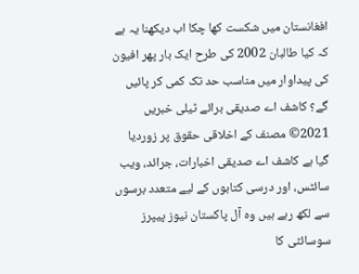افغانستان میں شکست کھا چکا اب دیکھنا یہ ہے کہ کیا طالبان 2002 کی طرح ایک بار پھر افیون کی پیداوار میں مناسب حد تک کمی کر پائیں گے؟ کاشف اے صدیقی برائے ٹیلی خبریں 2021© مصنف کے اخلاقی حقوق پر زوردیا گیا ہے کاشف اے صدیقی اخبارات، جرائد، ویب سائٹس، اور درسی کتابوں کے لیے متعدد برسوں سے لکھ رہے ہیں وہ آل پاکستان نیوز پیپرز سوسائٹی کا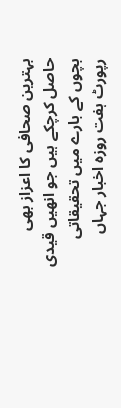بہترین صحافی کا اعزاز بھی حاصل کرچکے ہیں جو انھیں قیدی بچوں کے بارے میں تحقیقاتی رپورٹ ہفت روزہ اخبار جہاں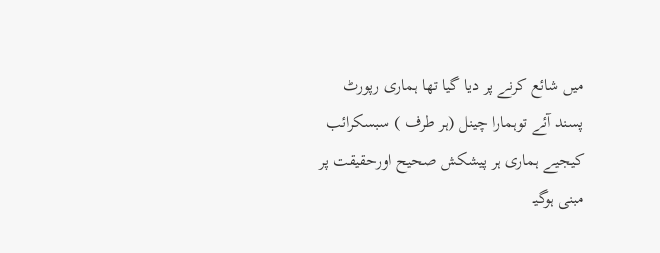میں شائع کرنے پر دیا گیا تھا ہماری رپورٹ پسند آئے توہمارا چینل (ہر طرف ) سبسکرائب کیجیے ہماری ہر پیشکش صحیح اورحقیقت پر مبنی ہوگیـ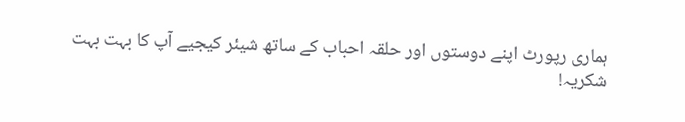ہماری رپورٹ اپنے دوستوں اور حلقہ احباب کے ساتھ شیئر کیجیے آپ کا بہت بہت شکریہ!